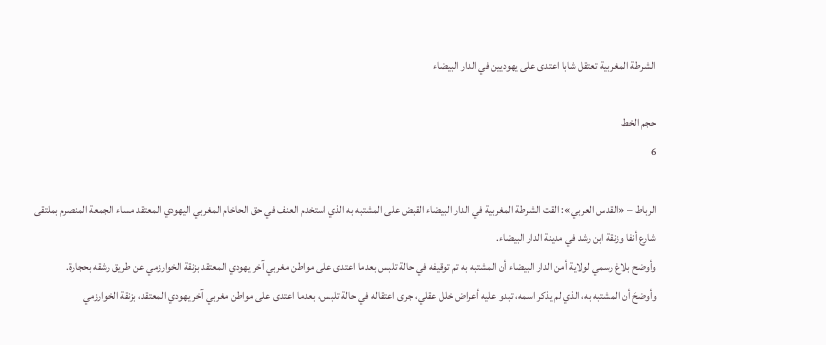الشرطة المغربية تعتقل شابا اعتدى على يهوديين في الدار البيضاء

حجم الخط
6

الرباط – «القدس العربي»: القت الشرطة المغربية في الدار البيضاء القبض على المشتبه به الذي استخدم العنف في حق الحاخام المغربي اليهودي المعتقد مساء الجمعة المنصرم بملتقى شارع أنفا وزنقة ابن رشد في مدينة الدار البيضاء.
وأوضح بلاغ رسمي لولاية أمن الدار البيضاء أن المشتبه به تم توقيفه في حالة تلبس بعدما اعتدى على مواطن مغربي آخر يهودي المعتقد بزنقة الخوارزمي عن طريق رشقه بحجارة.
وأوضحَ أن المشتبه به، الذي لم يذكر اسمه، تبدو عليه أعراض خلل عقلي، جرى اعتقاله في حالة تلبس، بعدما اعتدى على مواطن مغربي آخر يهودي المعتقد، بزنقة الخوارزمي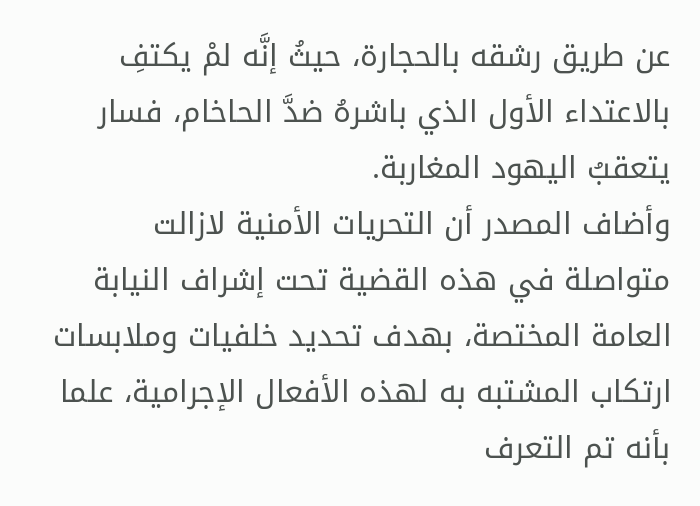عن طريق رشقه بالحجارة، حيثُ إنَّه لمْ يكتفِ بالاعتداء الأول الذي باشرهُ ضدَّ الحاخام، فسار يتعقبُ اليهود المغاربة.
وأضاف المصدر أن التحريات الأمنية لازالت متواصلة في هذه القضية تحت إشراف النيابة العامة المختصة، بهدف تحديد خلفيات وملابسات ارتكاب المشتبه به لهذه الأفعال الإجرامية، علما بأنه تم التعرف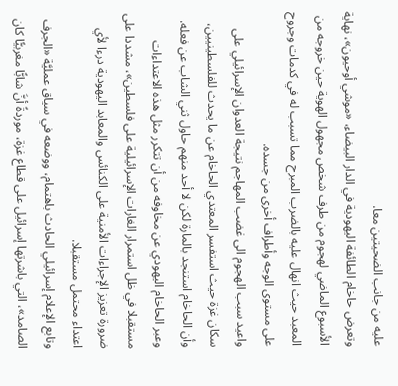عليه من جانب الضحيتين معا.
وتعرض حاخام الطائفة اليهودية في الدار البيضاء، «موشي أوحيون»، نهاية الأسبوع الماضي لهجوم من طرف شخص مجهول الهوية حين خروجه من المعبد حيث انهال عليه بالضرب المبرح مما تسبب له في كدمات وجروح على مستوى الوجه وأطراف أخرى من جسده.
واعيد سبب الهجوم الى غضب المهاجم نتيجة العدوان الإسرائيلي على سكان غزة حيث استفسر المعتدي الحاخام عن ما يحدث للفلسطينيين، وأن الحاخام استنجد بالمارة لكن لا أحد منهم حاول ثني الشاب عن فعله.
وعبر الحاخام اليهودي عن مخاوفه من أن تتكرر مثل هذه الاعتداءات مستقبلا في ظل استمرار الغارات الإسرائيلية على فلسطين»، مشددا على ضرورة تعزيز الإجراءات الأمنية على الكنائس والمعابد اليهودية درءا لأي اعتداء محتمل مستقبلا.
وتابع الإعلام إسرائيلي الحادث باهتمام، ووضعه في سياق عمليَّة «الجرف الصامد»، التي باشرتها إسرائيل على قطاع غزة، موردةً أنَّ شابًّا مغربيًّا كان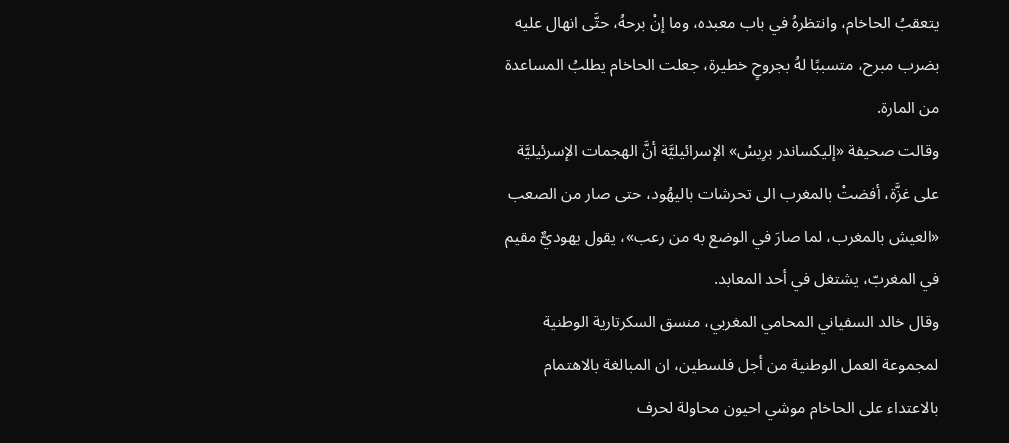يتعقبُ الحاخام، وانتظرهُ في باب معبده، وما إنْ برحهُ، حتَّى انهال عليه بضرب مبرح، متسببًا لهُ بجروحٍ خطيرة، جعلت الحاخام يطلبُ المساعدة من المارة.
وقالت صحيفة «إليكساندر برِيسْ» الإسرائيليَّة أنَّ الهجمات الإسرئيليَّة على غزَّة، أفضتْ بالمغرب الى تحرشات باليهُود، حتى صار من الصعب «العيش بالمغرب، لما صارَ في الوضع به من رعب»، يقول يهوديٌّ مقيم في المغربّ، يشتغل في أحد المعابد.
وقال خالد السفياني المحامي المغربي، منسق السكرتارية الوطنية لمجموعة العمل الوطنية من أجل فلسطين، ان المبالغة بالاهتمام بالاعتداء على الحاخام موشي احيون محاولة لحرف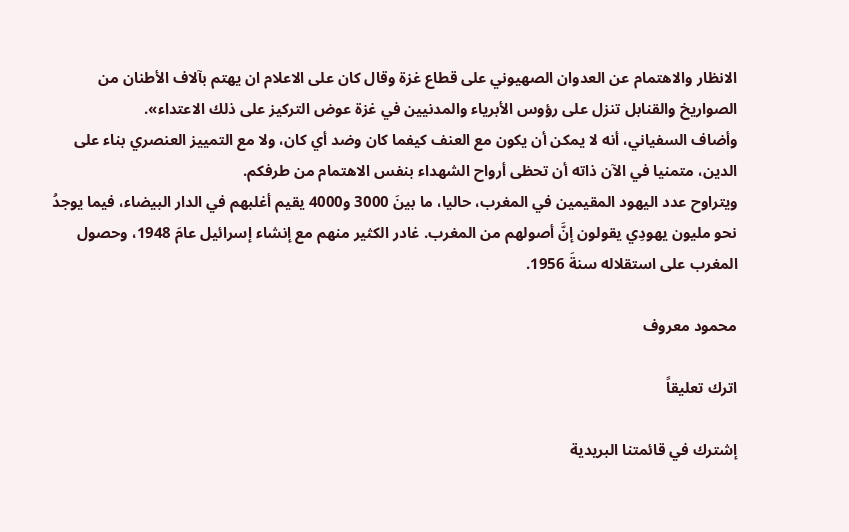الانظار والاهتمام عن العدوان الصهيوني على قطاع غزة وقال كان على الاعلام ان يهتم بآلاف الأطنان من الصواريخ والقنابل تنزل على رؤوس الأبرياء والمدنيين في غزة عوض التركيز على ذلك الاعتداء».
وأضاف السفياني، أنه لا يمكن أن يكون مع العنف كيفما كان وضد أي كان، ولا مع التمييز العنصري بناء على الدين، متمنيا في الآن ذاته أن تحظى أرواح الشهداء بنفس الاهتمام من طرفكم.
ويتراوح عدد اليهود المقيمين في المغرب، حاليا، ما بينَ 3000 و4000 يقيم أغلبهم في الدار البيضاء، فيما يوجدُ نحو مليون يهودِي يقولون إنَّ أصولهم من المغرب. غادر الكثير منهم مع إنشاء إسرائيل عامَ 1948، وحصول المغرب على استقلاله سنةَ 1956.

محمود معروف

اترك تعليقاً

إشترك في قائمتنا البريدية